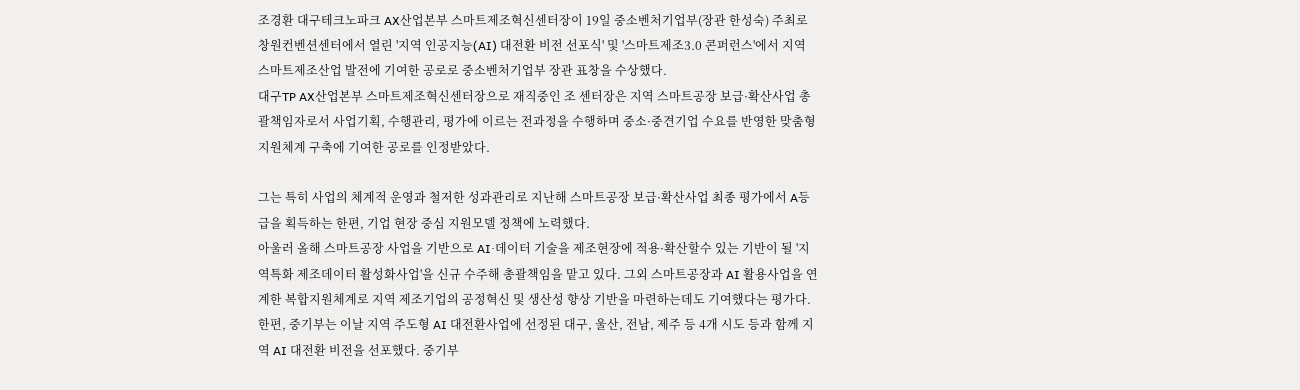조경환 대구테크노파크 AX산업본부 스마트제조혁신센터장이 19일 중소벤처기업부(장관 한성숙) 주최로 창원컨벤션센터에서 열린 '지역 인공지능(AI) 대전환 비전 선포식' 및 '스마트제조3.0 콘퍼런스'에서 지역 스마트제조산업 발전에 기여한 공로로 중소벤처기업부 장관 표창을 수상했다.
대구TP AX산업본부 스마트제조혁신센터장으로 재직중인 조 센터장은 지역 스마트공장 보급·확산사업 총괄책임자로서 사업기획, 수행관리, 평가에 이르는 전과정을 수행하며 중소·중견기업 수요를 반영한 맞춤형 지원체계 구축에 기여한 공로를 인정받았다.

그는 특히 사업의 체계적 운영과 철저한 성과관리로 지난해 스마트공장 보급·확산사업 최종 평가에서 A등급을 획득하는 한편, 기업 현장 중심 지원모델 정책에 노력했다.
아울러 올해 스마트공장 사업을 기반으로 AI·데이터 기술을 제조현장에 적용·확산할수 있는 기반이 될 '지역특화 제조데이터 활성화사업'을 신규 수주해 총괄책임을 맡고 있다. 그외 스마트공장과 AI 활용사업을 연계한 복합지원체계로 지역 제조기업의 공정혁신 및 생산성 향상 기반을 마련하는데도 기여했다는 평가다.
한편, 중기부는 이날 지역 주도형 AI 대전환사업에 선정된 대구, 울산, 전남, 제주 등 4개 시도 등과 함께 지역 AI 대전환 비전을 선포했다. 중기부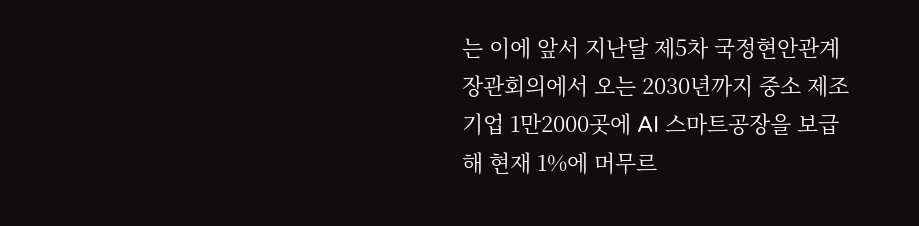는 이에 앞서 지난달 제5차 국정현안관계장관회의에서 오는 2030년까지 중소 제조기업 1만2000곳에 AI 스마트공장을 보급해 현재 1%에 머무르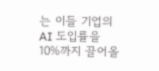는 이들 기업의 AI 도입률을 10%까지 끌어올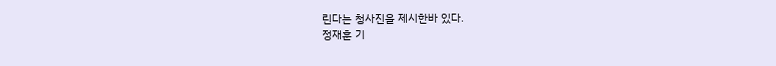린다는 청사진을 제시한바 있다.
정재훈 기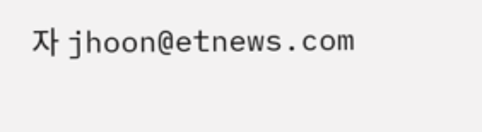자 jhoon@etnews.com